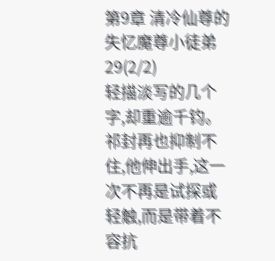第9章 清冷仙尊的失忆魔尊小徒弟29(2/2)
轻描淡写的几个字,却重逾千钧。
祁封再也抑制不住,他伸出手,这一次不再是试探或轻触,而是带着不容抗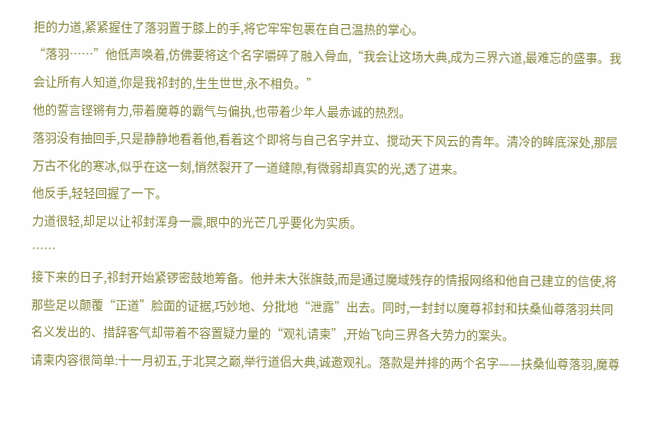拒的力道,紧紧握住了落羽置于膝上的手,将它牢牢包裹在自己温热的掌心。
“落羽……”他低声唤着,仿佛要将这个名字嚼碎了融入骨血,“我会让这场大典,成为三界六道,最难忘的盛事。我会让所有人知道,你是我祁封的,生生世世,永不相负。”
他的誓言铿锵有力,带着魔尊的霸气与偏执,也带着少年人最赤诚的热烈。
落羽没有抽回手,只是静静地看着他,看着这个即将与自己名字并立、搅动天下风云的青年。清冷的眸底深处,那层万古不化的寒冰,似乎在这一刻,悄然裂开了一道缝隙,有微弱却真实的光,透了进来。
他反手,轻轻回握了一下。
力道很轻,却足以让祁封浑身一震,眼中的光芒几乎要化为实质。
……
接下来的日子,祁封开始紧锣密鼓地筹备。他并未大张旗鼓,而是通过魔域残存的情报网络和他自己建立的信使,将那些足以颠覆“正道”脸面的证据,巧妙地、分批地“泄露”出去。同时,一封封以魔尊祁封和扶桑仙尊落羽共同名义发出的、措辞客气却带着不容置疑力量的“观礼请柬”,开始飞向三界各大势力的案头。
请柬内容很简单:十一月初五,于北冥之巅,举行道侣大典,诚邀观礼。落款是并排的两个名字——扶桑仙尊落羽,魔尊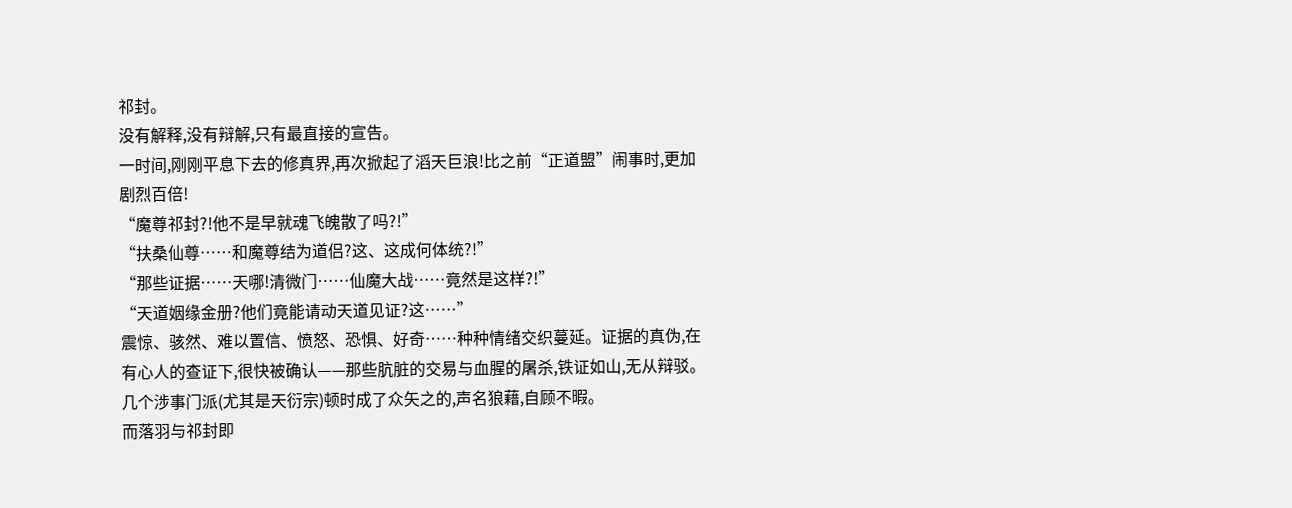祁封。
没有解释,没有辩解,只有最直接的宣告。
一时间,刚刚平息下去的修真界,再次掀起了滔天巨浪!比之前“正道盟”闹事时,更加剧烈百倍!
“魔尊祁封?!他不是早就魂飞魄散了吗?!”
“扶桑仙尊……和魔尊结为道侣?这、这成何体统?!”
“那些证据……天哪!清微门……仙魔大战……竟然是这样?!”
“天道姻缘金册?他们竟能请动天道见证?这……”
震惊、骇然、难以置信、愤怒、恐惧、好奇……种种情绪交织蔓延。证据的真伪,在有心人的查证下,很快被确认——那些肮脏的交易与血腥的屠杀,铁证如山,无从辩驳。几个涉事门派(尤其是天衍宗)顿时成了众矢之的,声名狼藉,自顾不暇。
而落羽与祁封即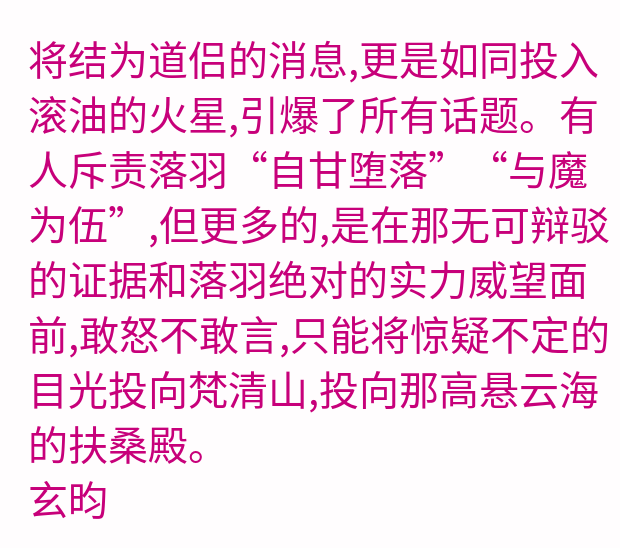将结为道侣的消息,更是如同投入滚油的火星,引爆了所有话题。有人斥责落羽“自甘堕落”“与魔为伍”,但更多的,是在那无可辩驳的证据和落羽绝对的实力威望面前,敢怒不敢言,只能将惊疑不定的目光投向梵清山,投向那高悬云海的扶桑殿。
玄昀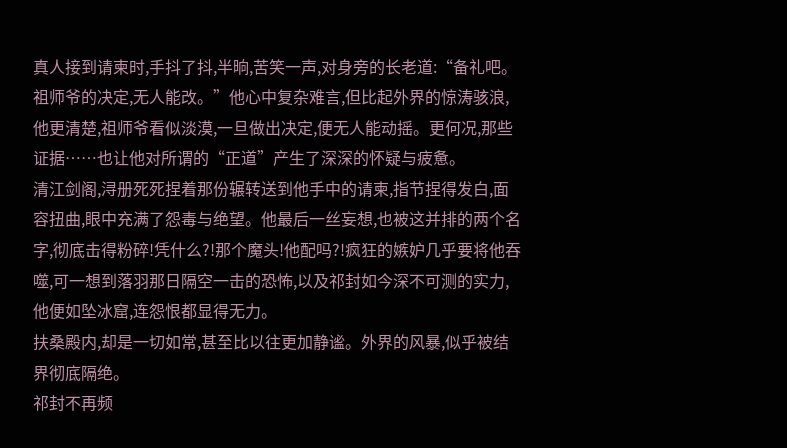真人接到请柬时,手抖了抖,半晌,苦笑一声,对身旁的长老道:“备礼吧。祖师爷的决定,无人能改。”他心中复杂难言,但比起外界的惊涛骇浪,他更清楚,祖师爷看似淡漠,一旦做出决定,便无人能动摇。更何况,那些证据……也让他对所谓的“正道”产生了深深的怀疑与疲惫。
清江剑阁,浔册死死捏着那份辗转送到他手中的请柬,指节捏得发白,面容扭曲,眼中充满了怨毒与绝望。他最后一丝妄想,也被这并排的两个名字,彻底击得粉碎!凭什么?!那个魔头!他配吗?!疯狂的嫉妒几乎要将他吞噬,可一想到落羽那日隔空一击的恐怖,以及祁封如今深不可测的实力,他便如坠冰窟,连怨恨都显得无力。
扶桑殿内,却是一切如常,甚至比以往更加静谧。外界的风暴,似乎被结界彻底隔绝。
祁封不再频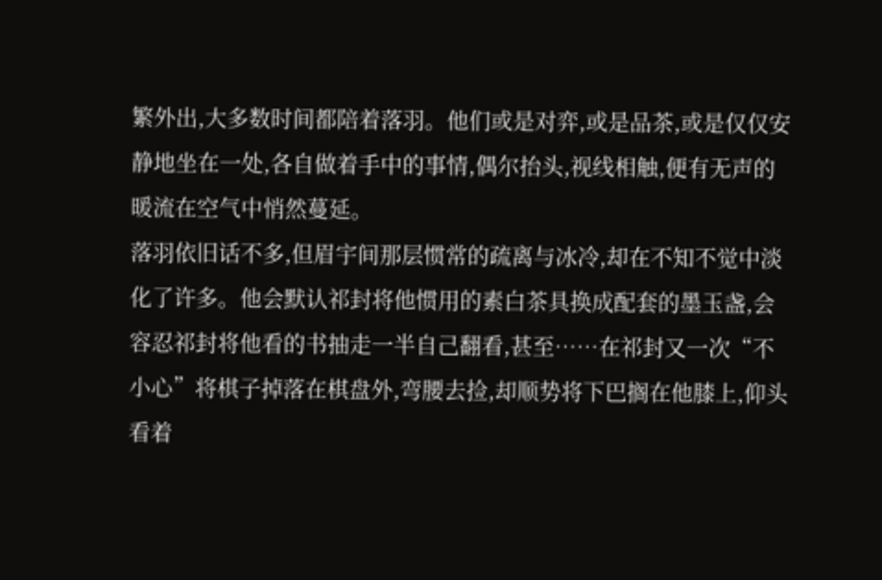繁外出,大多数时间都陪着落羽。他们或是对弈,或是品茶,或是仅仅安静地坐在一处,各自做着手中的事情,偶尔抬头,视线相触,便有无声的暖流在空气中悄然蔓延。
落羽依旧话不多,但眉宇间那层惯常的疏离与冰冷,却在不知不觉中淡化了许多。他会默认祁封将他惯用的素白茶具换成配套的墨玉盏,会容忍祁封将他看的书抽走一半自己翻看,甚至……在祁封又一次“不小心”将棋子掉落在棋盘外,弯腰去捡,却顺势将下巴搁在他膝上,仰头看着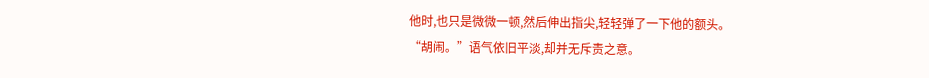他时,也只是微微一顿,然后伸出指尖,轻轻弹了一下他的额头。
“胡闹。”语气依旧平淡,却并无斥责之意。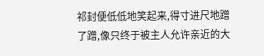祁封便低低地笑起来,得寸进尺地蹭了蹭,像只终于被主人允许亲近的大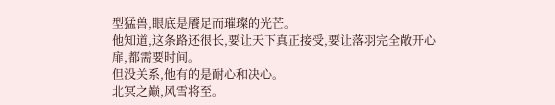型猛兽,眼底是餍足而璀璨的光芒。
他知道,这条路还很长,要让天下真正接受,要让落羽完全敞开心扉,都需要时间。
但没关系,他有的是耐心和决心。
北冥之巅,风雪将至。